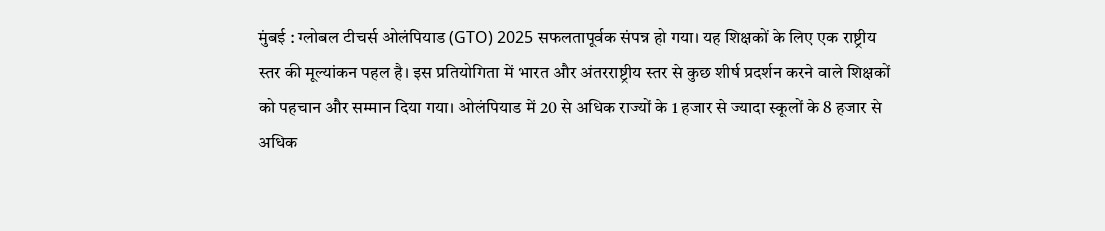मुंबई : ग्लोबल टीचर्स ओलंपियाड (GTO) 2025 सफलतापूर्वक संपन्न हो गया। यह शिक्षकों के लिए एक राष्ट्रीय स्तर की मूल्यांकन पहल है। इस प्रतियोगिता में भारत और अंतरराष्ट्रीय स्तर से कुछ शीर्ष प्रदर्शन करने वाले शिक्षकों को पहचान और सम्मान दिया गया। ओलंपियाड में 20 से अधिक राज्यों के 1 हजार से ज्यादा स्कूलों के 8 हजार से अधिक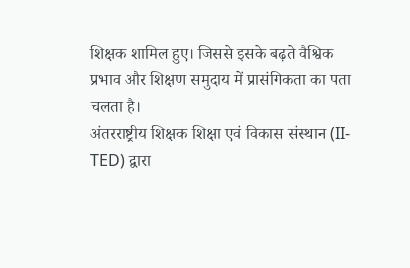शिक्षक शामिल हुए। जिससे इसके बढ़ते वैश्विक प्रभाव और शिक्षण समुदाय में प्रासंगिकता का पता चलता है।
अंतरराष्ट्रीय शिक्षक शिक्षा एवं विकास संस्थान (II-TED) द्वारा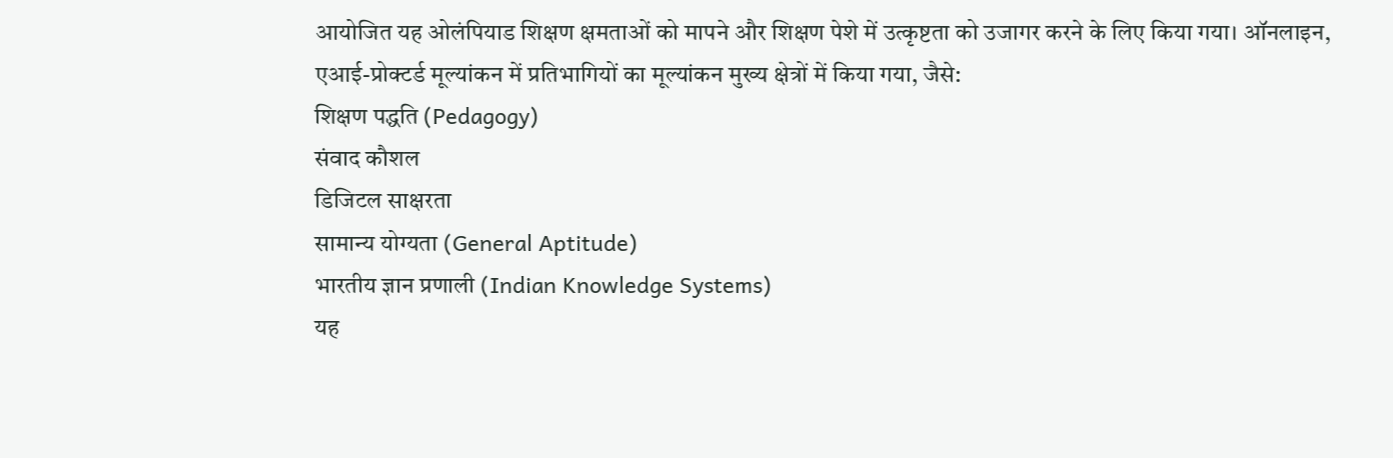आयोजित यह ओलंपियाड शिक्षण क्षमताओं को मापने और शिक्षण पेशे में उत्कृष्टता को उजागर करने के लिए किया गया। ऑनलाइन, एआई-प्रोक्टर्ड मूल्यांकन में प्रतिभागियों का मूल्यांकन मुख्य क्षेत्रों में किया गया, जैसे:
शिक्षण पद्धति (Pedagogy)
संवाद कौशल
डिजिटल साक्षरता
सामान्य योग्यता (General Aptitude)
भारतीय ज्ञान प्रणाली (Indian Knowledge Systems)
यह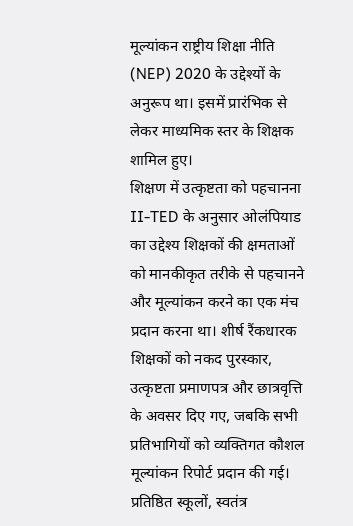मूल्यांकन राष्ट्रीय शिक्षा नीति (NEP) 2020 के उद्देश्यों के अनुरूप था। इसमें प्रारंभिक से लेकर माध्यमिक स्तर के शिक्षक शामिल हुए।
शिक्षण में उत्कृष्टता को पहचानना
II-TED के अनुसार ओलंपियाड का उद्देश्य शिक्षकों की क्षमताओं को मानकीकृत तरीके से पहचानने और मूल्यांकन करने का एक मंच प्रदान करना था। शीर्ष रैंकधारक शिक्षकों को नकद पुरस्कार, उत्कृष्टता प्रमाणपत्र और छात्रवृत्ति के अवसर दिए गए, जबकि सभी प्रतिभागियों को व्यक्तिगत कौशल मूल्यांकन रिपोर्ट प्रदान की गई।
प्रतिष्ठित स्कूलों, स्वतंत्र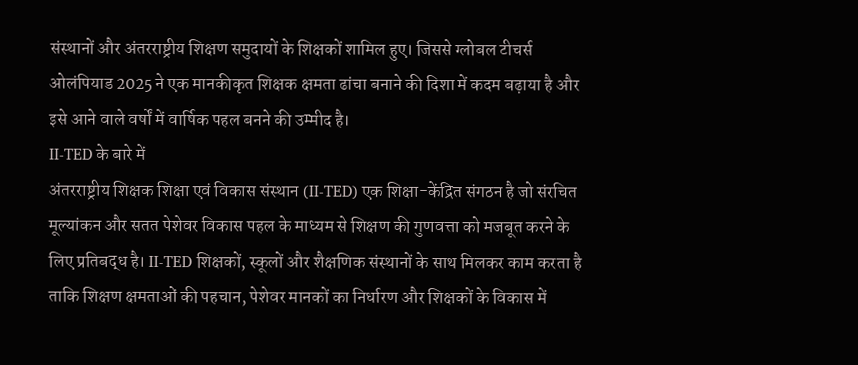संस्थानों और अंतरराष्ट्रीय शिक्षण समुदायों के शिक्षकों शामिल हुए। जिससे ग्लोबल टीचर्स ओलंपियाड 2025 ने एक मानकीकृत शिक्षक क्षमता ढांचा बनाने की दिशा में कदम बढ़ाया है और इसे आने वाले वर्षों में वार्षिक पहल बनने की उम्मीद है।
II-TED के बारे में
अंतरराष्ट्रीय शिक्षक शिक्षा एवं विकास संस्थान (II-TED) एक शिक्षा-केंद्रित संगठन है जो संरचित मूल्यांकन और सतत पेशेवर विकास पहल के माध्यम से शिक्षण की गुणवत्ता को मजबूत करने के लिए प्रतिबद्ध है। II-TED शिक्षकों, स्कूलों और शैक्षणिक संस्थानों के साथ मिलकर काम करता है ताकि शिक्षण क्षमताओं की पहचान, पेशेवर मानकों का निर्धारण और शिक्षकों के विकास में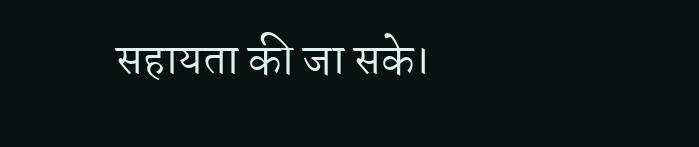सहायता की जा सके।